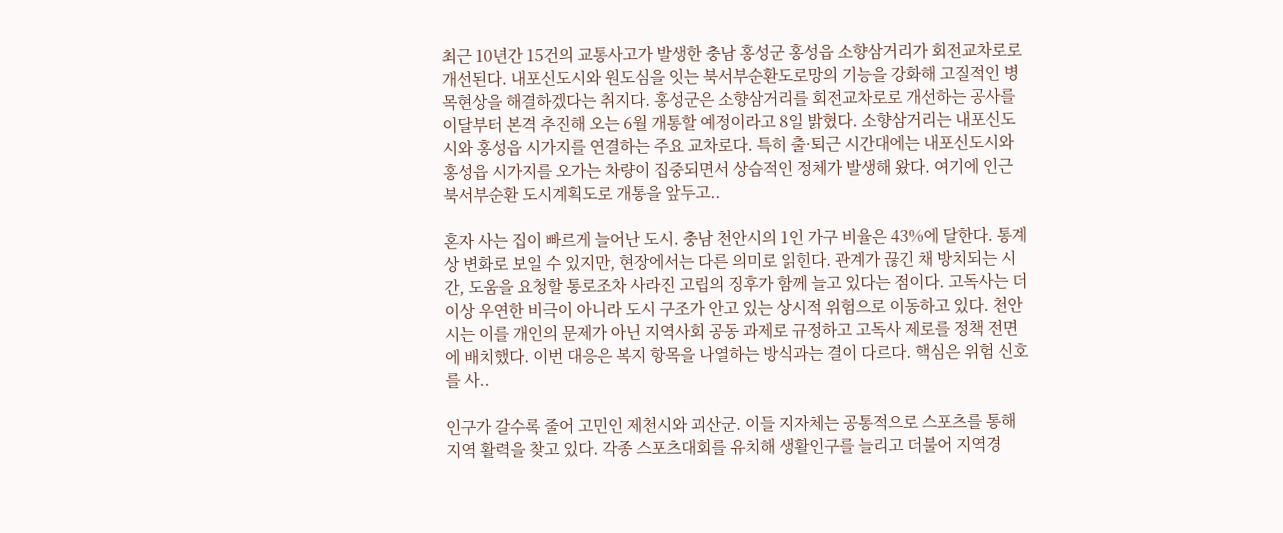최근 10년간 15건의 교통사고가 발생한 충남 홍성군 홍성읍 소향삼거리가 회전교차로로 개선된다. 내포신도시와 원도심을 잇는 북서부순환도로망의 기능을 강화해 고질적인 병목현상을 해결하겠다는 취지다. 홍성군은 소향삼거리를 회전교차로로 개선하는 공사를 이달부터 본격 추진해 오는 6월 개통할 예정이라고 8일 밝혔다. 소향삼거리는 내포신도시와 홍성읍 시가지를 연결하는 주요 교차로다. 특히 출·퇴근 시간대에는 내포신도시와 홍성읍 시가지를 오가는 차량이 집중되면서 상습적인 정체가 발생해 왔다. 여기에 인근 북서부순환 도시계획도로 개통을 앞두고..

혼자 사는 집이 빠르게 늘어난 도시. 충남 천안시의 1인 가구 비율은 43%에 달한다. 통계상 변화로 보일 수 있지만, 현장에서는 다른 의미로 읽힌다. 관계가 끊긴 채 방치되는 시간, 도움을 요청할 통로조차 사라진 고립의 징후가 함께 늘고 있다는 점이다. 고독사는 더 이상 우연한 비극이 아니라 도시 구조가 안고 있는 상시적 위험으로 이동하고 있다. 천안시는 이를 개인의 문제가 아닌 지역사회 공동 과제로 규정하고 고독사 제로를 정책 전면에 배치했다. 이번 대응은 복지 항목을 나열하는 방식과는 결이 다르다. 핵심은 위험 신호를 사..

인구가 갈수록 줄어 고민인 제천시와 괴산군. 이들 지자체는 공통적으로 스포츠를 통해 지역 활력을 찾고 있다. 각종 스포츠대회를 유치해 생활인구를 늘리고 더불어 지역경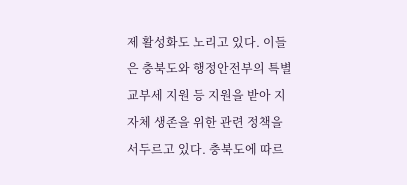제 활성화도 노리고 있다. 이들은 충북도와 행정안전부의 특별교부세 지원 등 지원을 받아 지자체 생존을 위한 관련 정책을 서두르고 있다. 충북도에 따르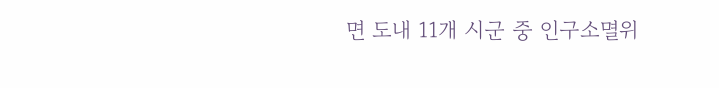면 도내 11개 시군 중 인구소멸위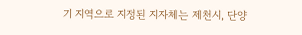기 지역으로 지정된 지자체는 제천시, 단양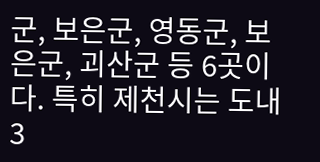군, 보은군, 영동군, 보은군, 괴산군 등 6곳이다. 특히 제천시는 도내 3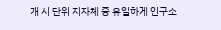개 시 단위 지자체 중 유일하게 인구소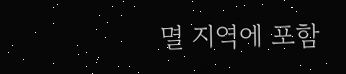멸 지역에 포함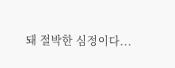돼 절박한 심정이다...